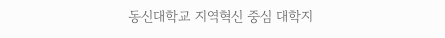동신대학교 지역혁신 중심 대학지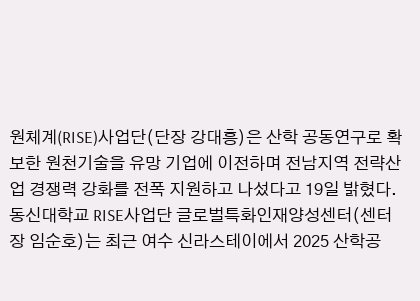원체계(RISE)사업단(단장 강대흥)은 산학 공동연구로 확보한 원천기술을 유망 기업에 이전하며 전남지역 전략산업 경쟁력 강화를 전폭 지원하고 나섰다고 19일 밝혔다.
동신대학교 RISE사업단 글로벌특화인재양성센터(센터장 임순호)는 최근 여수 신라스테이에서 2025 산학공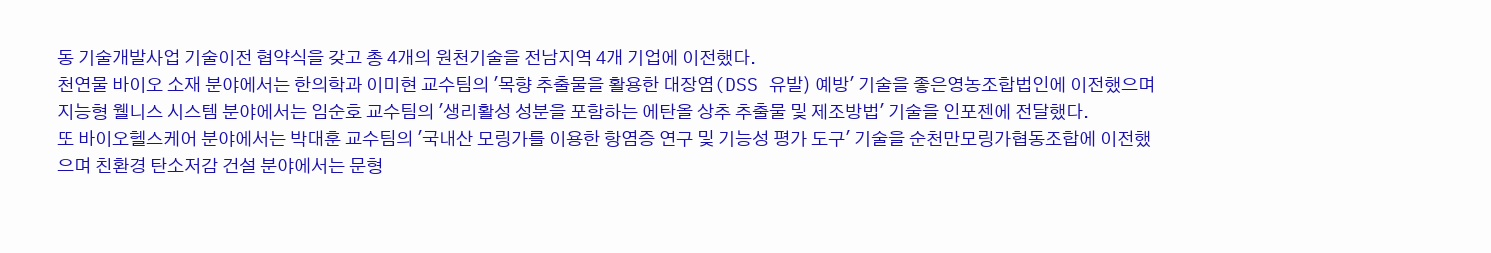동 기술개발사업 기술이전 협약식을 갖고 총 4개의 원천기술을 전남지역 4개 기업에 이전했다.
천연물 바이오 소재 분야에서는 한의학과 이미현 교수팀의 '목향 추출물을 활용한 대장염(DSS 유발) 예방' 기술을 좋은영농조합법인에 이전했으며 지능형 웰니스 시스템 분야에서는 임순호 교수팀의 '생리활성 성분을 포함하는 에탄올 상추 추출물 및 제조방법' 기술을 인포젠에 전달했다.
또 바이오헬스케어 분야에서는 박대훈 교수팀의 '국내산 모링가를 이용한 항염증 연구 및 기능성 평가 도구' 기술을 순천만모링가협동조합에 이전했으며 친환경 탄소저감 건설 분야에서는 문형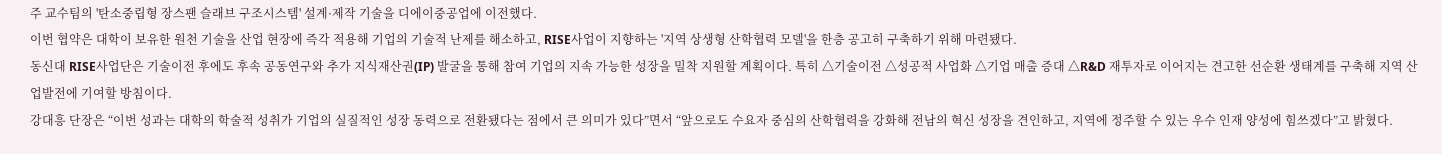주 교수팀의 '탄소중립형 장스팬 슬래브 구조시스템' 설계·제작 기술을 디에이중공업에 이전했다.
이번 협약은 대학이 보유한 원천 기술을 산업 현장에 즉각 적용해 기업의 기술적 난제를 해소하고, RISE사업이 지향하는 '지역 상생형 산학협력 모델'을 한층 공고히 구축하기 위해 마련됐다.
동신대 RISE사업단은 기술이전 후에도 후속 공동연구와 추가 지식재산권(IP) 발굴을 통해 참여 기업의 지속 가능한 성장을 밀착 지원할 계획이다. 특히 △기술이전 △성공적 사업화 △기업 매출 증대 △R&D 재투자로 이어지는 견고한 선순환 생태계를 구축해 지역 산업발전에 기여할 방침이다.
강대흥 단장은 “이번 성과는 대학의 학술적 성취가 기업의 실질적인 성장 동력으로 전환됐다는 점에서 큰 의미가 있다”면서 “앞으로도 수요자 중심의 산학협력을 강화해 전남의 혁신 성장을 견인하고, 지역에 정주할 수 있는 우수 인재 양성에 힘쓰겠다”고 밝혔다.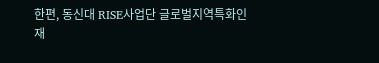한편, 동신대 RISE사업단 글로벌지역특화인재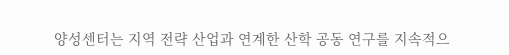양성센터는 지역 전략 산업과 연계한 산학 공동 연구를 지속적으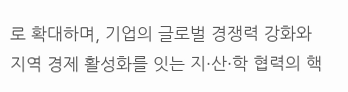로 확대하며, 기업의 글로벌 경쟁력 강화와 지역 경제 활성화를 잇는 지·산·학 협력의 핵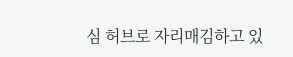심 허브로 자리매김하고 있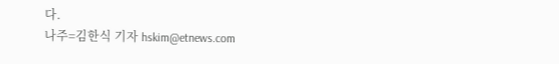다.
나주=김한식 기자 hskim@etnews.com